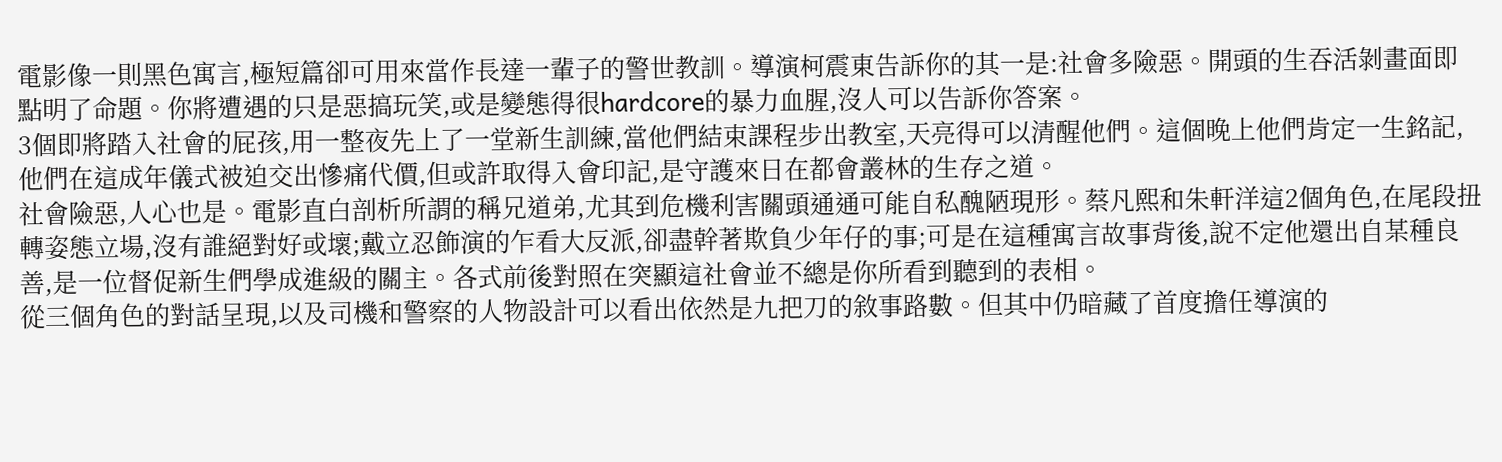電影像一則黑色寓言,極短篇卻可用來當作長達一輩子的警世教訓。導演柯震東告訴你的其一是:社會多險惡。開頭的生吞活剝畫面即點明了命題。你將遭遇的只是惡搞玩笑,或是變態得很hardcore的暴力血腥,沒人可以告訴你答案。
3個即將踏入社會的屁孩,用一整夜先上了一堂新生訓練,當他們結束課程步出教室,天亮得可以清醒他們。這個晚上他們肯定一生銘記,他們在這成年儀式被迫交出慘痛代價,但或許取得入會印記,是守護來日在都會叢林的生存之道。
社會險惡,人心也是。電影直白剖析所謂的稱兄道弟,尤其到危機利害關頭通通可能自私醜陋現形。蔡凡熙和朱軒洋這2個角色,在尾段扭轉姿態立場,沒有誰絕對好或壞;戴立忍飾演的乍看大反派,卻盡幹著欺負少年仔的事;可是在這種寓言故事背後,說不定他還出自某種良善,是一位督促新生們學成進級的關主。各式前後對照在突顯這社會並不總是你所看到聽到的表相。
從三個角色的對話呈現,以及司機和警察的人物設計可以看出依然是九把刀的敘事路數。但其中仍暗藏了首度擔任導演的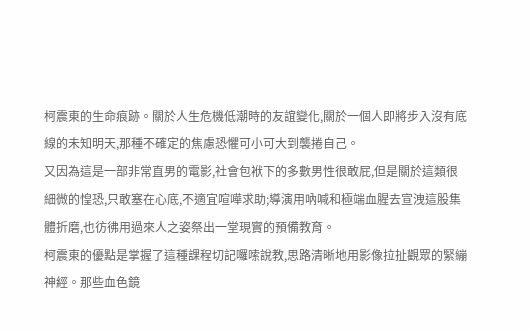柯震東的生命痕跡。關於人生危機低潮時的友誼變化,關於一個人即將步入沒有底線的未知明天,那種不確定的焦慮恐懼可小可大到襲捲自己。
又因為這是一部非常直男的電影,社會包袱下的多數男性很敢屁,但是關於這類很細微的惶恐,只敢塞在心底,不適宜喧嘩求助;導演用吶喊和極端血腥去宣洩這股集體折磨,也彷彿用過來人之姿祭出一堂現實的預備教育。
柯震東的優點是掌握了這種課程切記囉嗦說教,思路清晰地用影像拉扯觀眾的緊繃神經。那些血色鏡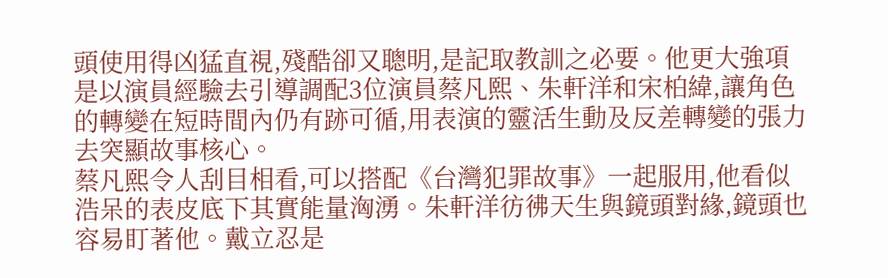頭使用得凶猛直視,殘酷卻又聰明,是記取教訓之必要。他更大強項是以演員經驗去引導調配3位演員蔡凡熙、朱軒洋和宋柏緯,讓角色的轉變在短時間內仍有跡可循,用表演的靈活生動及反差轉變的張力去突顯故事核心。
蔡凡熙令人刮目相看,可以搭配《台灣犯罪故事》一起服用,他看似浩呆的表皮底下其實能量洶湧。朱軒洋彷彿天生與鏡頭對緣,鏡頭也容易盯著他。戴立忍是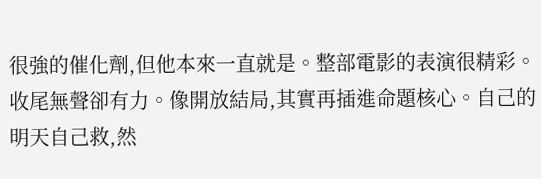很強的催化劑,但他本來一直就是。整部電影的表演很精彩。
收尾無聲卻有力。像開放結局,其實再插進命題核心。自己的明天自己救,然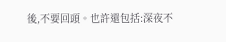後,不要回頭。也許還包括:深夜不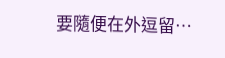要隨便在外逗留…